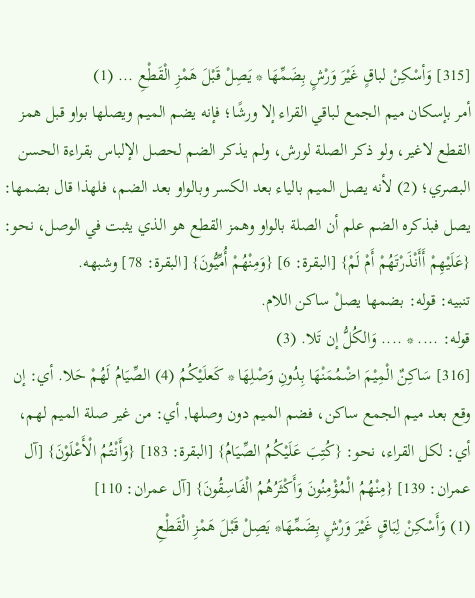[315] وَأسْكِنْ لباقٍ غَيْرَ وَرْشٍ بِضَمِّهَا * يَصِلْ قَبْلَ هَمْزِ الْقَطْعِ ... (1)
أمر بإسكان ميم الجمع لباقي القراء إلا ورشًا؛ فإنه يضم الميم ويصلها بواو قبل همز القطع لاغير، ولو ذكر الصلة لورش، ولم يذكر الضم لحصل الإلباس بقراءة الحسن البصري؛ (2) لأنه يصل الميم بالياء بعد الكسر وبالواو بعد الضم، فلهذا قال بضمها: يصل فبذكره الضم علم أن الصلة بالواو وهمز القطع هو الذي يثبت في الوصل، نحو: {عَلَيْهِمْ أَأَنْذَرْتَهُمْ أَمْ لَمْ} [البقرة: 6] {وَمِنْهُمْ أُمِّيُّونَ} [البقرة: 78] وشبهه.
تنبيه: قوله: بضمها يصلْ ساكن اللام.
قوله: .... * .... وَالكُلُّ إن تَلا. (3)
[316] سَاكِنٌ الْمِيْمَ اضْمُمَنْهَا بِدُونِ وَصْلِهَا * كَعلَيْكُمُ (4) الصِّيَامُ لَهُمْ حَلا. أي: إن وقع بعد ميم الجمع ساكن، فضم الميم دون وصلها, أي: من غير صلة الميم لهم، أي: لكل القراء، نحو: {كُتِبَ عَلَيْكُمُ الصِّيَامُ} [البقرة: 183] {وَأَنْتُمُ الْأَعْلَوْنَ} [آل عمران: 139] {مِنْهُمُ الْمُؤْمِنُونَ وَأَكْثَرُهُمُ الْفَاسِقُونَ} [آل عمران: 110]
(1) وَأَسْكِنْ لِبَاقٍ غَيْرَ وَرْشٍ بِضَمِّهَا* يَصِلْ قَبْلَ هَمْزِ الْقَطْعِ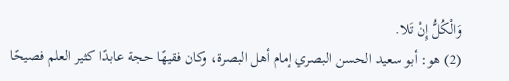وَالْكُلُّ إِنْ تَلا.
(2) هو: أبو سعيد الحسن البصري إمام أهل البصرة، وكان فقيهًا حجة عابدًا كثير العلم فصيحًا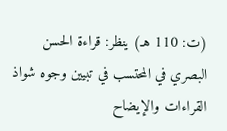(ت: 110 هـ) ينظر: قراءة الحسن البصري في المحتسب في تبيين وجوه شواذ القراءات والإيضاح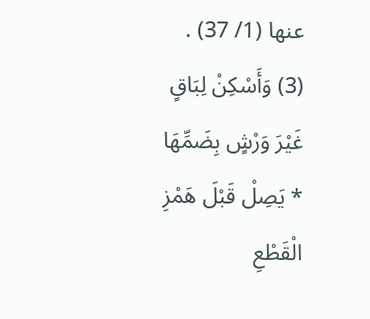عنها (1/ 37) .
(3) وَأَسْكِنْ لِبَاقٍ غَيْرَ وَرْشٍ بِضَمِّهَا * يَصِلْ قَبْلَ هَمْزِ الْقَطْعِ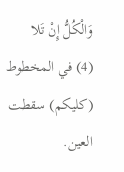وَالْكُلُّ إِنْ تَلا
(4) في المخطوط (كليكم) سقطت العين.